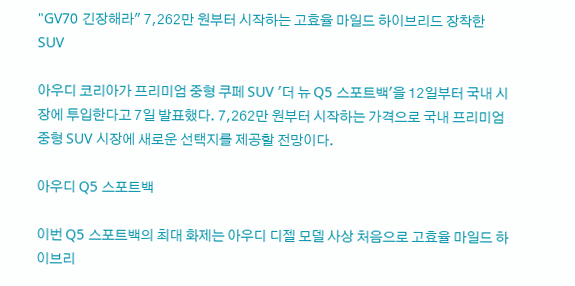"GV70 긴장해라" 7,262만 원부터 시작하는 고효율 마일드 하이브리드 장착한 SUV

아우디 코리아가 프리미엄 중형 쿠페 SUV '더 뉴 Q5 스포트백'을 12일부터 국내 시장에 투입한다고 7일 발표했다. 7,262만 원부터 시작하는 가격으로 국내 프리미엄 중형 SUV 시장에 새로운 선택지를 제공할 전망이다.

아우디 Q5 스포트백

이번 Q5 스포트백의 최대 화제는 아우디 디젤 모델 사상 처음으로 고효율 마일드 하이브리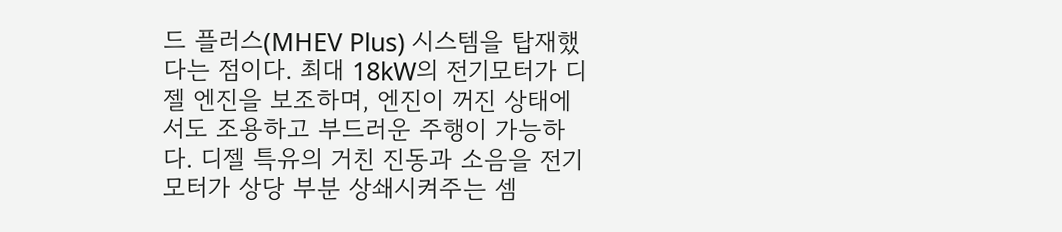드 플러스(MHEV Plus) 시스템을 탑재했다는 점이다. 최대 18kW의 전기모터가 디젤 엔진을 보조하며, 엔진이 꺼진 상태에서도 조용하고 부드러운 주행이 가능하다. 디젤 특유의 거친 진동과 소음을 전기모터가 상당 부분 상쇄시켜주는 셈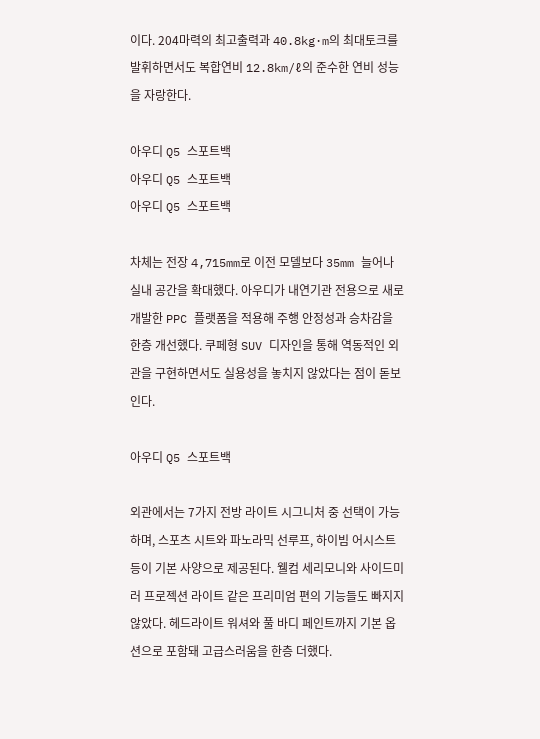이다. 204마력의 최고출력과 40.8kg·m의 최대토크를 발휘하면서도 복합연비 12.8km/ℓ의 준수한 연비 성능을 자랑한다.

아우디 Q5 스포트백
아우디 Q5 스포트백
아우디 Q5 스포트백

차체는 전장 4,715mm로 이전 모델보다 35mm 늘어나 실내 공간을 확대했다. 아우디가 내연기관 전용으로 새로 개발한 PPC 플랫폼을 적용해 주행 안정성과 승차감을 한층 개선했다. 쿠페형 SUV 디자인을 통해 역동적인 외관을 구현하면서도 실용성을 놓치지 않았다는 점이 돋보인다.

아우디 Q5 스포트백

외관에서는 7가지 전방 라이트 시그니처 중 선택이 가능하며, 스포츠 시트와 파노라믹 선루프, 하이빔 어시스트 등이 기본 사양으로 제공된다. 웰컴 세리모니와 사이드미러 프로젝션 라이트 같은 프리미엄 편의 기능들도 빠지지 않았다. 헤드라이트 워셔와 풀 바디 페인트까지 기본 옵션으로 포함돼 고급스러움을 한층 더했다.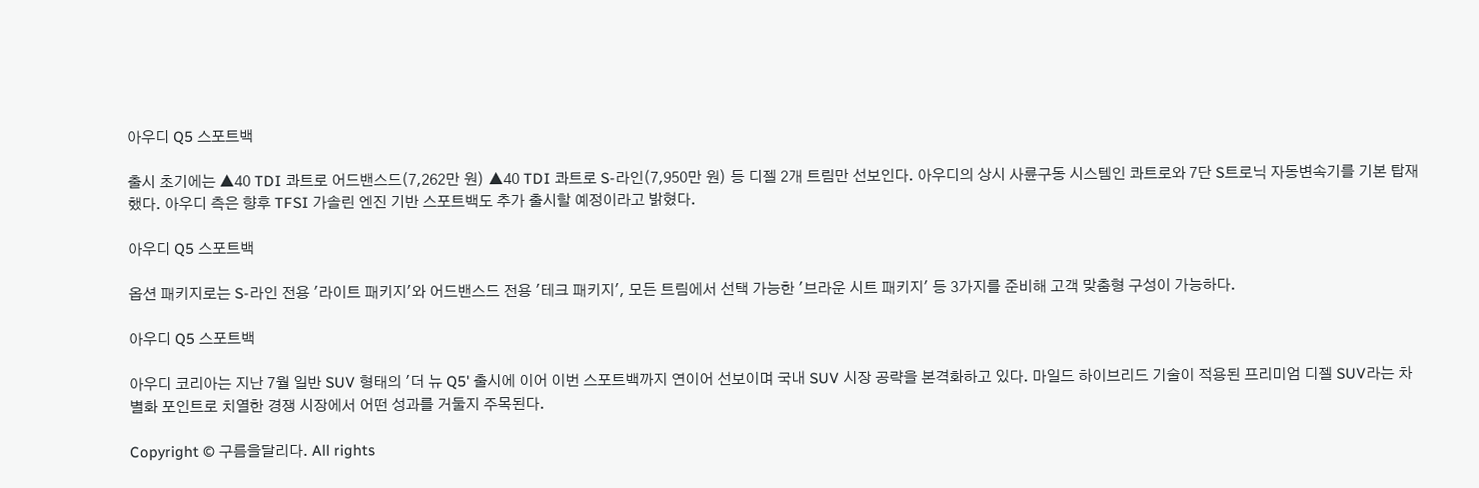아우디 Q5 스포트백

출시 초기에는 ▲40 TDI 콰트로 어드밴스드(7,262만 원) ▲40 TDI 콰트로 S-라인(7,950만 원) 등 디젤 2개 트림만 선보인다. 아우디의 상시 사륜구동 시스템인 콰트로와 7단 S트로닉 자동변속기를 기본 탑재했다. 아우디 측은 향후 TFSI 가솔린 엔진 기반 스포트백도 추가 출시할 예정이라고 밝혔다.

아우디 Q5 스포트백

옵션 패키지로는 S-라인 전용 '라이트 패키지'와 어드밴스드 전용 '테크 패키지', 모든 트림에서 선택 가능한 '브라운 시트 패키지' 등 3가지를 준비해 고객 맞춤형 구성이 가능하다.

아우디 Q5 스포트백

아우디 코리아는 지난 7월 일반 SUV 형태의 '더 뉴 Q5' 출시에 이어 이번 스포트백까지 연이어 선보이며 국내 SUV 시장 공략을 본격화하고 있다. 마일드 하이브리드 기술이 적용된 프리미엄 디젤 SUV라는 차별화 포인트로 치열한 경쟁 시장에서 어떤 성과를 거둘지 주목된다.

Copyright © 구름을달리다. All rights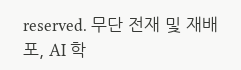reserved. 무단 전재 및 재배포, AI 학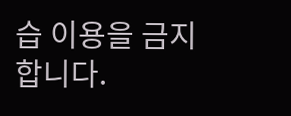습 이용을 금지합니다.